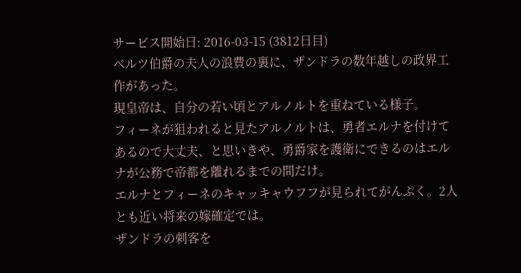サービス開始日: 2016-03-15 (3812日目)
ベルツ伯爵の夫人の浪費の裏に、ザンドラの数年越しの政界工作があった。
現皇帝は、自分の若い頃とアルノルトを重ねている様子。
フィーネが狙われると見たアルノルトは、勇者エルナを付けてあるので大丈夫、と思いきや、勇爵家を護衛にできるのはエルナが公務で帝都を離れるまでの間だけ。
エルナとフィーネのキャッキャウフフが見られてがんぷく。2人とも近い将来の嫁確定では。
ザンドラの刺客を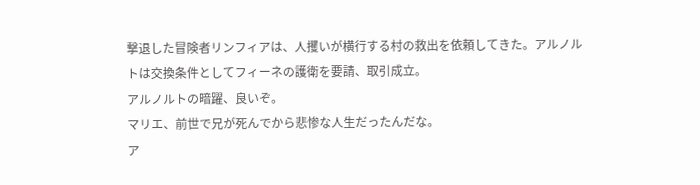撃退した冒険者リンフィアは、人攫いが横行する村の救出を依頼してきた。アルノルトは交換条件としてフィーネの護衛を要請、取引成立。
アルノルトの暗躍、良いぞ。
マリエ、前世で兄が死んでから悲惨な人生だったんだな。
ア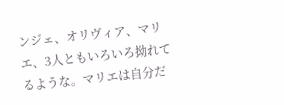ンジェ、オリヴィア、マリエ、3人ともいろいろ拗れてるような。マリエは自分だ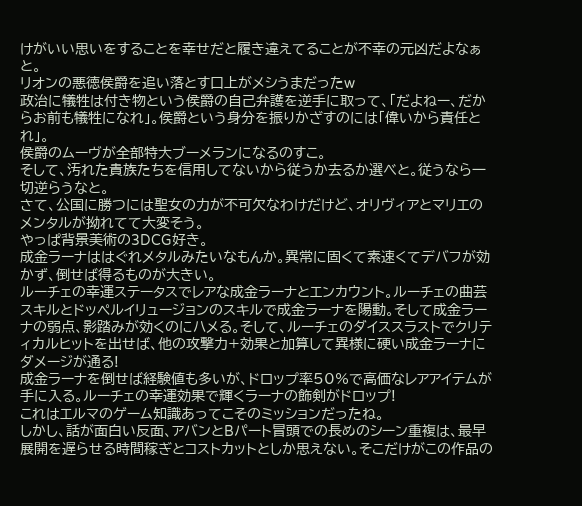けがいい思いをすることを幸せだと履き違えてることが不幸の元凶だよなぁと。
リオンの悪徳侯爵を追い落とす口上がメシうまだったw
政治に犠牲は付き物という侯爵の自己弁護を逆手に取って、「だよねー、だからお前も犠牲になれ」。侯爵という身分を振りかざすのには「偉いから責任とれ」。
侯爵のムーヴが全部特大ブーメランになるのすこ。
そして、汚れた貴族たちを信用してないから従うか去るか選べと。従うなら一切逆らうなと。
さて、公国に勝つには聖女の力が不可欠なわけだけど、オリヴィアとマリエのメンタルが拗れてて大変そう。
やっぱ背景美術の3DCG好き。
成金ラーナははぐれメタルみたいなもんか。異常に固くて素速くてデバフが効かず、倒せば得るものが大きい。
ルーチェの幸運ステータスでレアな成金ラーナとエンカウント。ルーチェの曲芸スキルとドッペルイリュージョンのスキルで成金ラーナを陽動。そして成金ラーナの弱点、影踏みが効くのにハメる。そして、ルーチェのダイススラストでクリティカルヒットを出せば、他の攻撃力+効果と加算して異様に硬い成金ラーナにダメージが通る!
成金ラーナを倒せば経験値も多いが、ドロップ率50%で高価なレアアイテムが手に入る。ルーチェの幸運効果で輝くラーナの飾剣がドロップ!
これはエルマのゲーム知識あってこそのミッションだったね。
しかし、話が面白い反面、アバンとBパート冒頭での長めのシーン重複は、最早展開を遅らせる時間稼ぎとコストカットとしか思えない。そこだけがこの作品の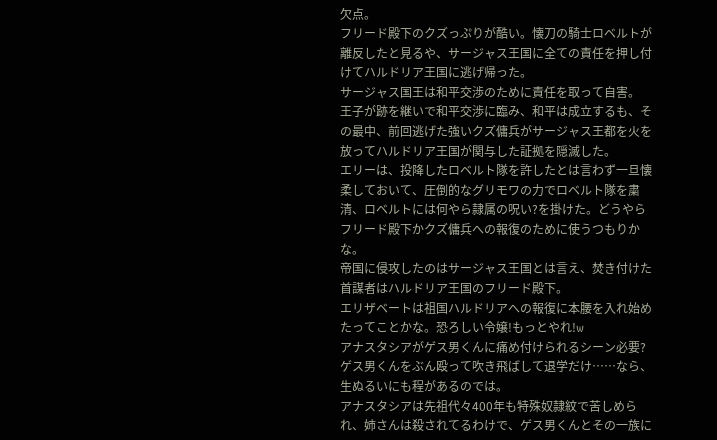欠点。
フリード殿下のクズっぷりが酷い。懐刀の騎士ロベルトが離反したと見るや、サージャス王国に全ての責任を押し付けてハルドリア王国に逃げ帰った。
サージャス国王は和平交渉のために責任を取って自害。
王子が跡を継いで和平交渉に臨み、和平は成立するも、その最中、前回逃げた強いクズ傭兵がサージャス王都を火を放ってハルドリア王国が関与した証拠を隠滅した。
エリーは、投降したロベルト隊を許したとは言わず一旦懐柔しておいて、圧倒的なグリモワの力でロベルト隊を粛清、ロベルトには何やら隷属の呪い?を掛けた。どうやらフリード殿下かクズ傭兵への報復のために使うつもりかな。
帝国に侵攻したのはサージャス王国とは言え、焚き付けた首謀者はハルドリア王国のフリード殿下。
エリザベートは祖国ハルドリアへの報復に本腰を入れ始めたってことかな。恐ろしい令嬢!もっとやれ!w
アナスタシアがゲス男くんに痛め付けられるシーン必要?
ゲス男くんをぶん殴って吹き飛ばして退学だけ……なら、生ぬるいにも程があるのでは。
アナスタシアは先祖代々400年も特殊奴隷紋で苦しめられ、姉さんは殺されてるわけで、ゲス男くんとその一族に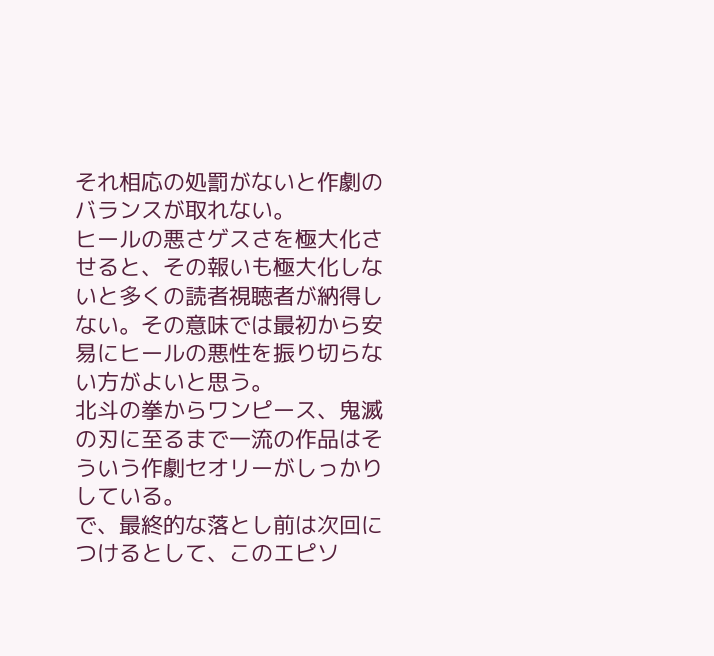それ相応の処罰がないと作劇のバランスが取れない。
ヒールの悪さゲスさを極大化させると、その報いも極大化しないと多くの読者視聴者が納得しない。その意味では最初から安易にヒールの悪性を振り切らない方がよいと思う。
北斗の拳からワンピース、鬼滅の刃に至るまで一流の作品はそういう作劇セオリーがしっかりしている。
で、最終的な落とし前は次回につけるとして、このエピソ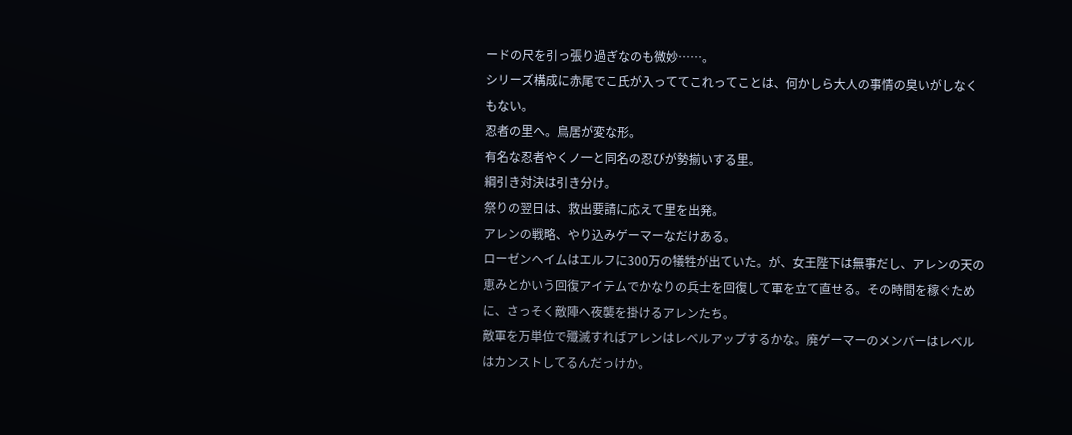ードの尺を引っ張り過ぎなのも微妙……。
シリーズ構成に赤尾でこ氏が入っててこれってことは、何かしら大人の事情の臭いがしなくもない。
忍者の里へ。鳥居が変な形。
有名な忍者やくノ一と同名の忍びが勢揃いする里。
綱引き対決は引き分け。
祭りの翌日は、救出要請に応えて里を出発。
アレンの戦略、やり込みゲーマーなだけある。
ローゼンヘイムはエルフに300万の犠牲が出ていた。が、女王陛下は無事だし、アレンの天の恵みとかいう回復アイテムでかなりの兵士を回復して軍を立て直せる。その時間を稼ぐために、さっそく敵陣へ夜襲を掛けるアレンたち。
敵軍を万単位で殲滅すればアレンはレベルアップするかな。廃ゲーマーのメンバーはレベルはカンストしてるんだっけか。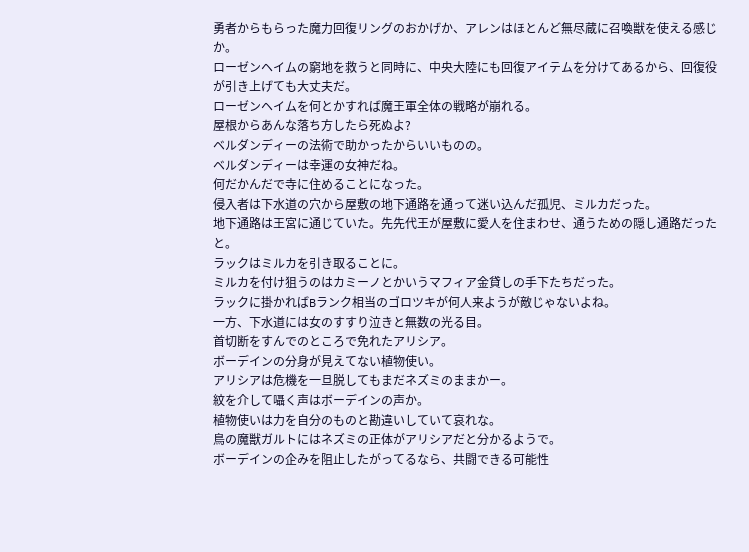勇者からもらった魔力回復リングのおかげか、アレンはほとんど無尽蔵に召喚獣を使える感じか。
ローゼンヘイムの窮地を救うと同時に、中央大陸にも回復アイテムを分けてあるから、回復役が引き上げても大丈夫だ。
ローゼンヘイムを何とかすれば魔王軍全体の戦略が崩れる。
屋根からあんな落ち方したら死ぬよ?
ベルダンディーの法術で助かったからいいものの。
ベルダンディーは幸運の女神だね。
何だかんだで寺に住めることになった。
侵入者は下水道の穴から屋敷の地下通路を通って迷い込んだ孤児、ミルカだった。
地下通路は王宮に通じていた。先先代王が屋敷に愛人を住まわせ、通うための隠し通路だったと。
ラックはミルカを引き取ることに。
ミルカを付け狙うのはカミーノとかいうマフィア金貸しの手下たちだった。
ラックに掛かればBランク相当のゴロツキが何人来ようが敵じゃないよね。
一方、下水道には女のすすり泣きと無数の光る目。
首切断をすんでのところで免れたアリシア。
ボーデインの分身が見えてない植物使い。
アリシアは危機を一旦脱してもまだネズミのままかー。
紋を介して囁く声はボーデインの声か。
植物使いは力を自分のものと勘違いしていて哀れな。
鳥の魔獣ガルトにはネズミの正体がアリシアだと分かるようで。
ボーデインの企みを阻止したがってるなら、共闘できる可能性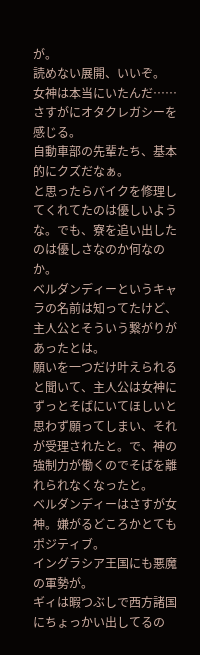が。
読めない展開、いいぞ。
女神は本当にいたんだ……
さすがにオタクレガシーを感じる。
自動車部の先輩たち、基本的にクズだなぁ。
と思ったらバイクを修理してくれてたのは優しいような。でも、寮を追い出したのは優しさなのか何なのか。
ベルダンディーというキャラの名前は知ってたけど、主人公とそういう繋がりがあったとは。
願いを一つだけ叶えられると聞いて、主人公は女神にずっとそばにいてほしいと思わず願ってしまい、それが受理されたと。で、神の強制力が働くのでそばを離れられなくなったと。
ベルダンディーはさすが女神。嫌がるどころかとてもポジティブ。
イングラシア王国にも悪魔の軍勢が。
ギィは暇つぶしで西方諸国にちょっかい出してるの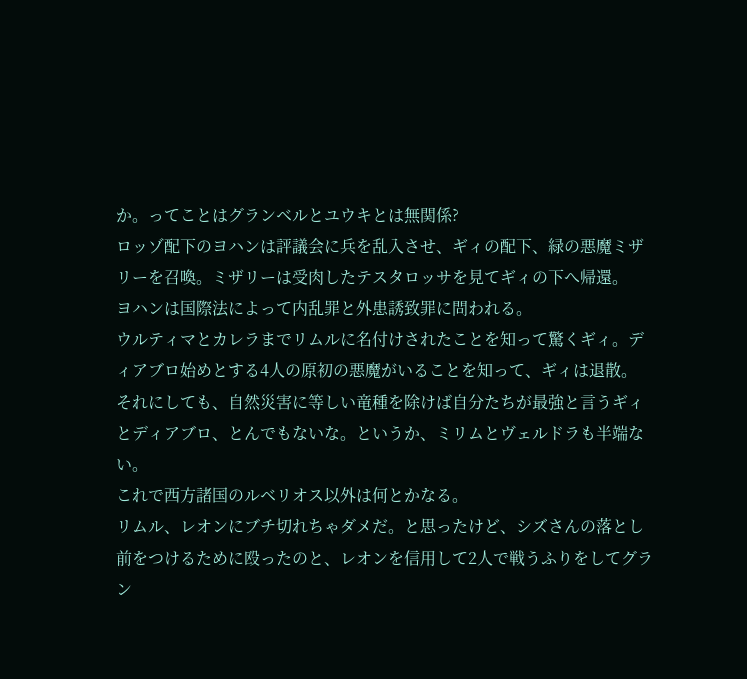か。ってことはグランベルとユウキとは無関係?
ロッゾ配下のヨハンは評議会に兵を乱入させ、ギィの配下、緑の悪魔ミザリーを召喚。ミザリーは受肉したテスタロッサを見てギィの下へ帰還。
ヨハンは国際法によって内乱罪と外患誘致罪に問われる。
ウルティマとカレラまでリムルに名付けされたことを知って驚くギィ。ディアブロ始めとする4人の原初の悪魔がいることを知って、ギィは退散。
それにしても、自然災害に等しい竜種を除けば自分たちが最強と言うギィとディアブロ、とんでもないな。というか、ミリムとヴェルドラも半端ない。
これで西方諸国のルベリオス以外は何とかなる。
リムル、レオンにブチ切れちゃダメだ。と思ったけど、シズさんの落とし前をつけるために殴ったのと、レオンを信用して2人で戦うふりをしてグラン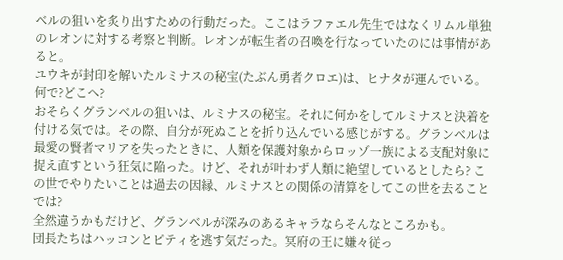ベルの狙いを炙り出すための行動だった。ここはラファエル先生ではなくリムル単独のレオンに対する考察と判断。レオンが転生者の召喚を行なっていたのには事情があると。
ユウキが封印を解いたルミナスの秘宝(たぶん勇者クロエ)は、ヒナタが運んでいる。何で?どこへ?
おそらくグランベルの狙いは、ルミナスの秘宝。それに何かをしてルミナスと決着を付ける気では。その際、自分が死ぬことを折り込んでいる感じがする。グランベルは最愛の賢者マリアを失ったときに、人類を保護対象からロッゾ一族による支配対象に捉え直すという狂気に陥った。けど、それが叶わず人類に絶望しているとしたら? この世でやりたいことは過去の因縁、ルミナスとの関係の清算をしてこの世を去ることでは?
全然違うかもだけど、グランベルが深みのあるキャラならそんなところかも。
団長たちはハッコンとピティを逃す気だった。冥府の王に嫌々従っ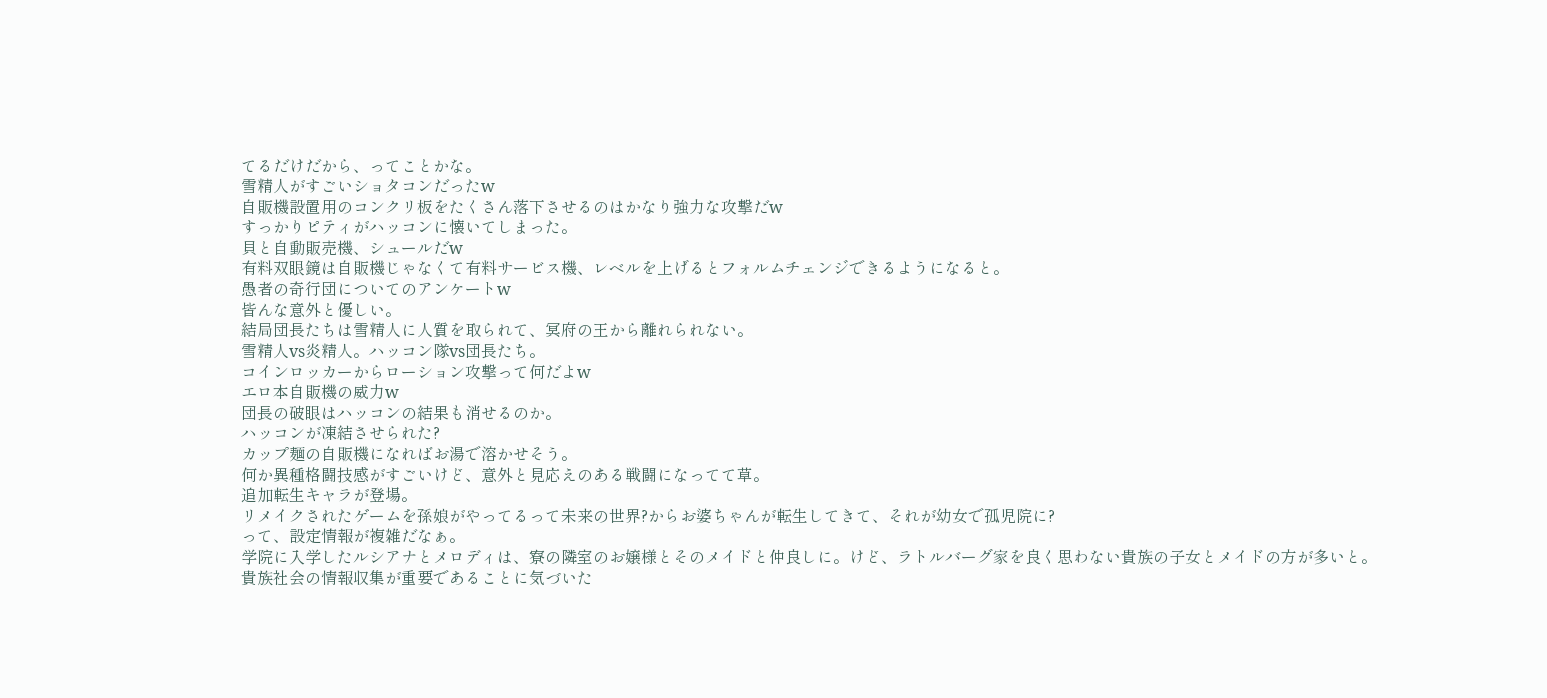てるだけだから、ってことかな。
雪精人がすごいショタコンだったw
自販機設置用のコンクリ板をたくさん落下させるのはかなり強力な攻撃だw
すっかりピティがハッコンに懐いてしまった。
貝と自動販売機、シュールだw
有料双眼鏡は自販機じゃなくて有料サービス機、レベルを上げるとフォルムチェンジできるようになると。
愚者の奇行団についてのアンケートw
皆んな意外と優しい。
結局団長たちは雪精人に人質を取られて、冥府の王から離れられない。
雪精人vs炎精人。ハッコン隊vs団長たち。
コインロッカーからローション攻撃って何だよw
エロ本自販機の威力w
団長の破眼はハッコンの結果も消せるのか。
ハッコンが凍結させられた?
カップ麺の自販機になればお湯で溶かせそう。
何か異種格闘技感がすごいけど、意外と見応えのある戦闘になってて草。
追加転生キャラが登場。
リメイクされたゲームを孫娘がやってるって未来の世界?からお婆ちゃんが転生してきて、それが幼女で孤児院に?
って、設定情報が複雑だなぁ。
学院に入学したルシアナとメロディは、寮の隣室のお嬢様とそのメイドと仲良しに。けど、ラトルバーグ家を良く思わない貴族の子女とメイドの方が多いと。
貴族社会の情報収集が重要であることに気づいた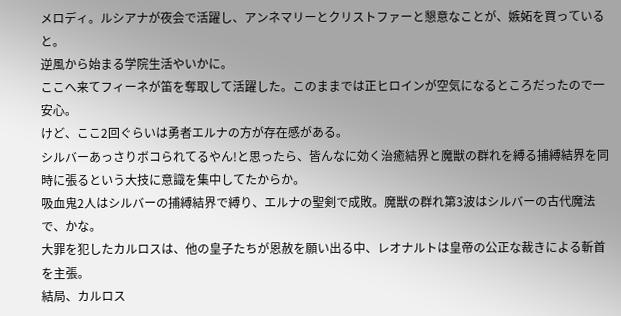メロディ。ルシアナが夜会で活躍し、アンネマリーとクリストファーと懇意なことが、嫉妬を買っていると。
逆風から始まる学院生活やいかに。
ここへ来てフィーネが笛を奪取して活躍した。このままでは正ヒロインが空気になるところだったので一安心。
けど、ここ2回ぐらいは勇者エルナの方が存在感がある。
シルバーあっさりボコられてるやん!と思ったら、皆んなに効く治癒結界と魔獣の群れを縛る捕縛結界を同時に張るという大技に意識を集中してたからか。
吸血鬼2人はシルバーの捕縛結界で縛り、エルナの聖剣で成敗。魔獣の群れ第3波はシルバーの古代魔法で、かな。
大罪を犯したカルロスは、他の皇子たちが恩赦を願い出る中、レオナルトは皇帝の公正な裁きによる斬首を主張。
結局、カルロス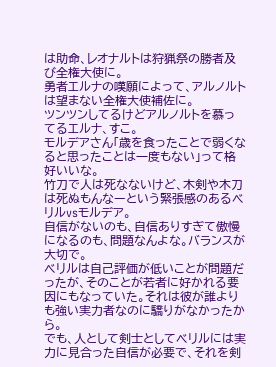は助命、レオナルトは狩猟祭の勝者及び全権大使に。
勇者エルナの嘆願によって、アルノルトは望まない全権大使補佐に。
ツンツンしてるけどアルノルトを慕ってるエルナ、すこ。
モルデアさん「歳を食ったことで弱くなると思ったことは一度もない」って格好いいな。
竹刀で人は死なないけど、木剣や木刀は死ぬもんなーという緊張感のあるベリルvsモルデア。
自信がないのも、自信ありすぎて傲慢になるのも、問題なんよな。バランスが大切で。
ベリルは自己評価が低いことが問題だったが、そのことが若者に好かれる要因にもなっていた。それは彼が誰よりも強い実力者なのに驕りがなかったから。
でも、人として剣士としてベリルには実力に見合った自信が必要で、それを剣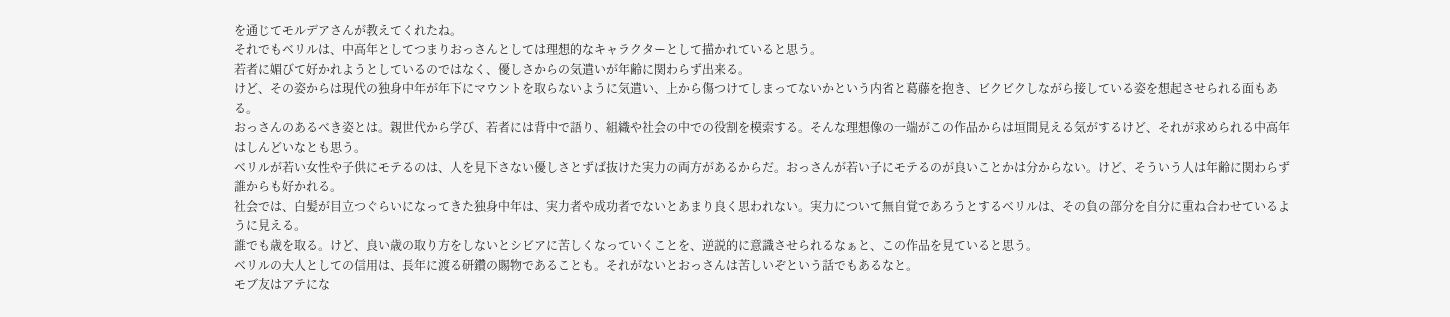を通じてモルデアさんが教えてくれたね。
それでもベリルは、中高年としてつまりおっさんとしては理想的なキャラクターとして描かれていると思う。
若者に媚びて好かれようとしているのではなく、優しさからの気遣いが年齢に関わらず出来る。
けど、その姿からは現代の独身中年が年下にマウントを取らないように気遣い、上から傷つけてしまってないかという内省と葛藤を抱き、ビクビクしながら接している姿を想起させられる面もある。
おっさんのあるべき姿とは。親世代から学び、若者には背中で語り、組織や社会の中での役割を模索する。そんな理想像の一端がこの作品からは垣間見える気がするけど、それが求められる中高年はしんどいなとも思う。
ベリルが若い女性や子供にモテるのは、人を見下さない優しさとずば抜けた実力の両方があるからだ。おっさんが若い子にモテるのが良いことかは分からない。けど、そういう人は年齢に関わらず誰からも好かれる。
社会では、白髪が目立つぐらいになってきた独身中年は、実力者や成功者でないとあまり良く思われない。実力について無自覚であろうとするベリルは、その負の部分を自分に重ね合わせているように見える。
誰でも歳を取る。けど、良い歳の取り方をしないとシビアに苦しくなっていくことを、逆説的に意識させられるなぁと、この作品を見ていると思う。
ベリルの大人としての信用は、長年に渡る研鑽の賜物であることも。それがないとおっさんは苦しいぞという話でもあるなと。
モブ友はアテにな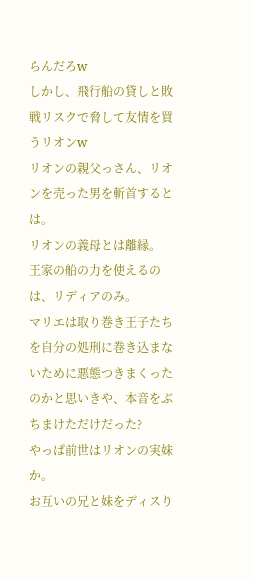らんだろw
しかし、飛行船の貸しと敗戦リスクで脅して友情を買うリオンw
リオンの親父っさん、リオンを売った男を斬首するとは。
リオンの義母とは離縁。
王家の船の力を使えるのは、リディアのみ。
マリエは取り巻き王子たちを自分の処刑に巻き込まないために悪態つきまくったのかと思いきや、本音をぶちまけただけだった?
やっぱ前世はリオンの実妹か。
お互いの兄と妹をディスり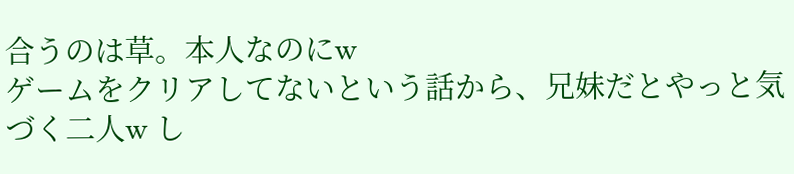合うのは草。本人なのにw
ゲームをクリアしてないという話から、兄妹だとやっと気づく二人w し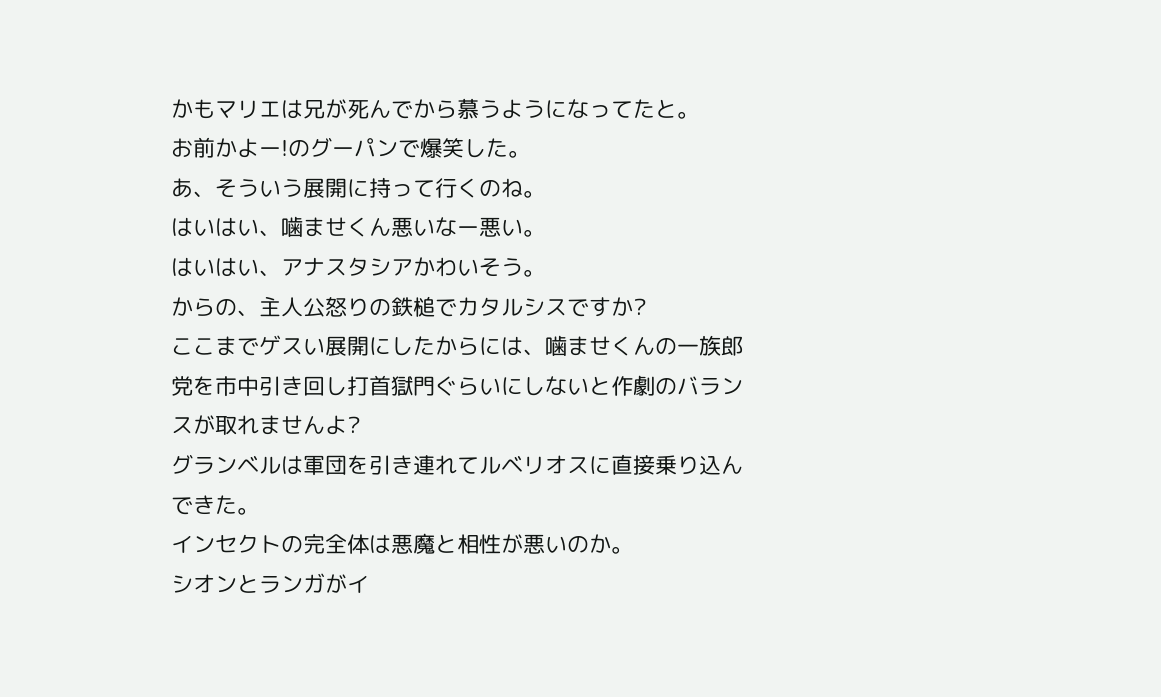かもマリエは兄が死んでから慕うようになってたと。
お前かよー!のグーパンで爆笑した。
あ、そういう展開に持って行くのね。
はいはい、噛ませくん悪いなー悪い。
はいはい、アナスタシアかわいそう。
からの、主人公怒りの鉄槌でカタルシスですか?
ここまでゲスい展開にしたからには、噛ませくんの一族郎党を市中引き回し打首獄門ぐらいにしないと作劇のバランスが取れませんよ?
グランベルは軍団を引き連れてルベリオスに直接乗り込んできた。
インセクトの完全体は悪魔と相性が悪いのか。
シオンとランガがイ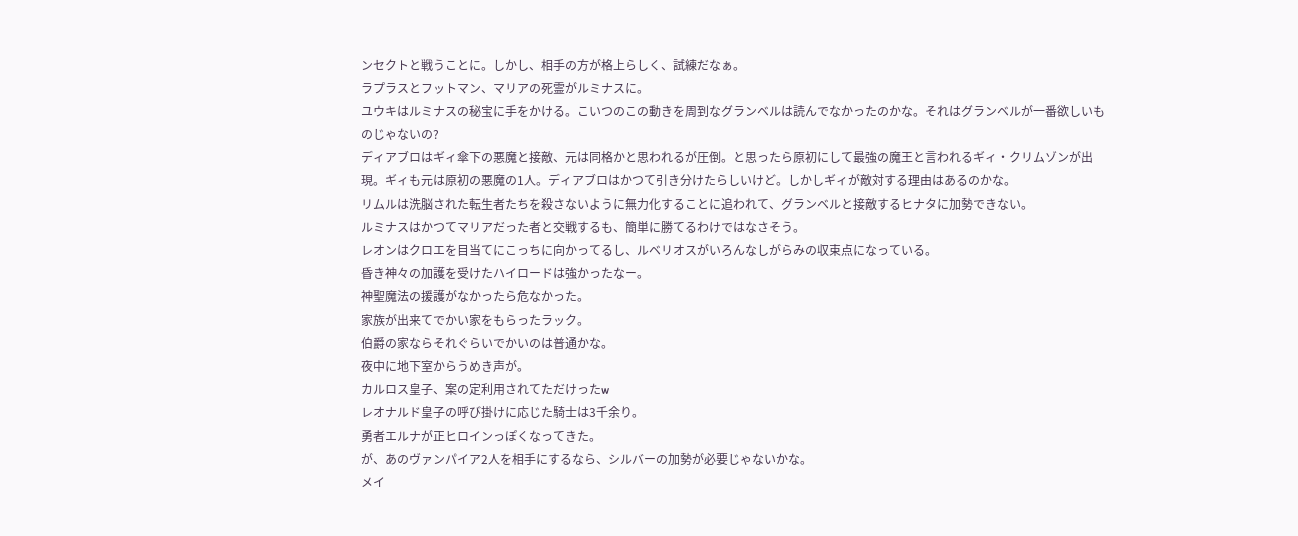ンセクトと戦うことに。しかし、相手の方が格上らしく、試練だなぁ。
ラプラスとフットマン、マリアの死霊がルミナスに。
ユウキはルミナスの秘宝に手をかける。こいつのこの動きを周到なグランベルは読んでなかったのかな。それはグランベルが一番欲しいものじゃないの?
ディアブロはギィ傘下の悪魔と接敵、元は同格かと思われるが圧倒。と思ったら原初にして最強の魔王と言われるギィ・クリムゾンが出現。ギィも元は原初の悪魔の1人。ディアブロはかつて引き分けたらしいけど。しかしギィが敵対する理由はあるのかな。
リムルは洗脳された転生者たちを殺さないように無力化することに追われて、グランベルと接敵するヒナタに加勢できない。
ルミナスはかつてマリアだった者と交戦するも、簡単に勝てるわけではなさそう。
レオンはクロエを目当てにこっちに向かってるし、ルベリオスがいろんなしがらみの収束点になっている。
昏き神々の加護を受けたハイロードは強かったなー。
神聖魔法の援護がなかったら危なかった。
家族が出来てでかい家をもらったラック。
伯爵の家ならそれぐらいでかいのは普通かな。
夜中に地下室からうめき声が。
カルロス皇子、案の定利用されてただけったw
レオナルド皇子の呼び掛けに応じた騎士は3千余り。
勇者エルナが正ヒロインっぽくなってきた。
が、あのヴァンパイア2人を相手にするなら、シルバーの加勢が必要じゃないかな。
メイ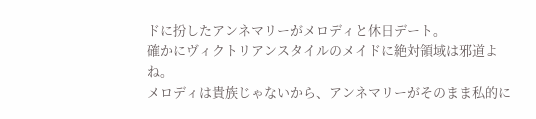ドに扮したアンネマリーがメロディと休日デート。
確かにヴィクトリアンスタイルのメイドに絶対領域は邪道よね。
メロディは貴族じゃないから、アンネマリーがそのまま私的に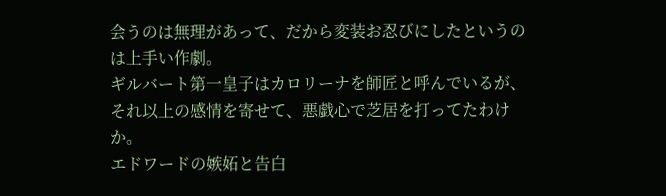会うのは無理があって、だから変装お忍びにしたというのは上手い作劇。
ギルバート第一皇子はカロリーナを師匠と呼んでいるが、それ以上の感情を寄せて、悪戯心で芝居を打ってたわけか。
エドワードの嫉妬と告白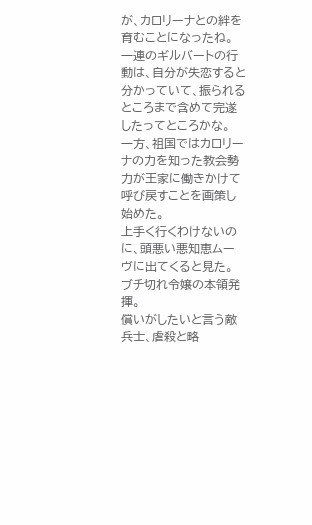が、カロリーナとの絆を育むことになったね。
一連のギルバートの行動は、自分が失恋すると分かっていて、振られるところまで含めて完遂したってところかな。
一方、祖国ではカロリーナの力を知った教会勢力が王家に働きかけて呼び戻すことを画策し始めた。
上手く行くわけないのに、頭悪い悪知恵ムーヴに出てくると見た。
ブチ切れ令嬢の本領発揮。
償いがしたいと言う敵兵士、虐殺と略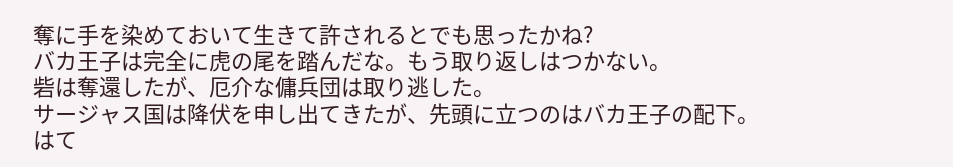奪に手を染めておいて生きて許されるとでも思ったかね?
バカ王子は完全に虎の尾を踏んだな。もう取り返しはつかない。
砦は奪還したが、厄介な傭兵団は取り逃した。
サージャス国は降伏を申し出てきたが、先頭に立つのはバカ王子の配下。
はて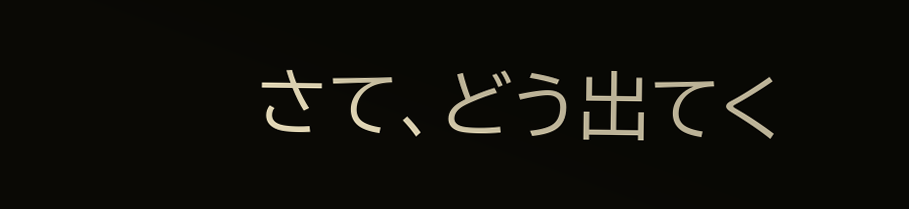さて、どう出てく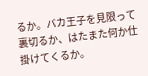るか。バカ王子を見限って裏切るか、はたまた何か仕掛けてくるか。